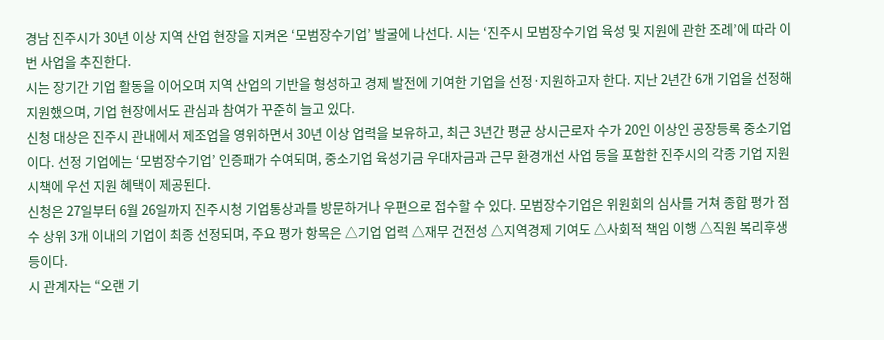경남 진주시가 30년 이상 지역 산업 현장을 지켜온 ‘모범장수기업’ 발굴에 나선다. 시는 ‘진주시 모범장수기업 육성 및 지원에 관한 조례’에 따라 이번 사업을 추진한다.
시는 장기간 기업 활동을 이어오며 지역 산업의 기반을 형성하고 경제 발전에 기여한 기업을 선정·지원하고자 한다. 지난 2년간 6개 기업을 선정해 지원했으며, 기업 현장에서도 관심과 참여가 꾸준히 늘고 있다.
신청 대상은 진주시 관내에서 제조업을 영위하면서 30년 이상 업력을 보유하고, 최근 3년간 평균 상시근로자 수가 20인 이상인 공장등록 중소기업이다. 선정 기업에는 ‘모범장수기업’ 인증패가 수여되며, 중소기업 육성기금 우대자금과 근무 환경개선 사업 등을 포함한 진주시의 각종 기업 지원 시책에 우선 지원 혜택이 제공된다.
신청은 27일부터 6월 26일까지 진주시청 기업통상과를 방문하거나 우편으로 접수할 수 있다. 모범장수기업은 위원회의 심사를 거쳐 종합 평가 점수 상위 3개 이내의 기업이 최종 선정되며, 주요 평가 항목은 △기업 업력 △재무 건전성 △지역경제 기여도 △사회적 책임 이행 △직원 복리후생 등이다.
시 관계자는 “오랜 기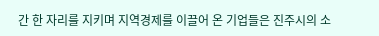간 한 자리를 지키며 지역경제를 이끌어 온 기업들은 진주시의 소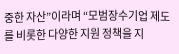중한 자산”이라며 “모범장수기업 제도를 비롯한 다양한 지원 정책을 지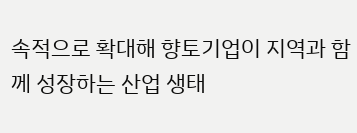속적으로 확대해 향토기업이 지역과 함께 성장하는 산업 생태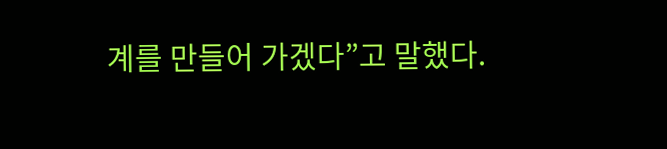계를 만들어 가겠다”고 말했다.